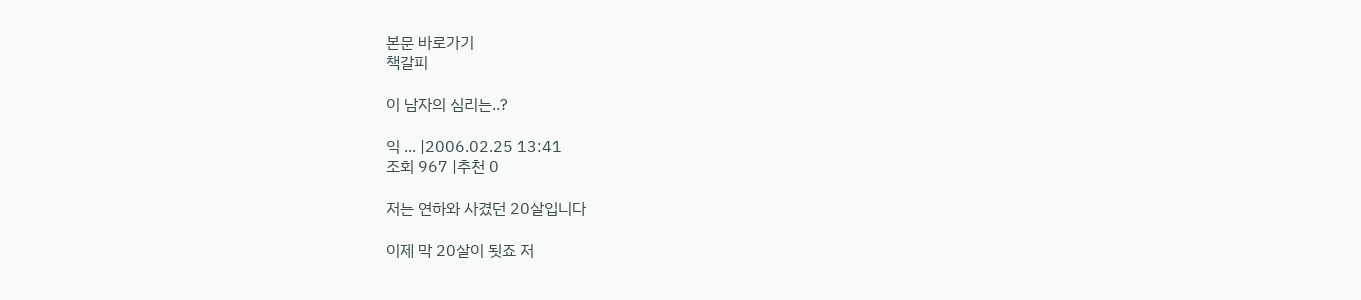본문 바로가기
책갈피

이 남자의 심리는..?

익 ... |2006.02.25 13:41
조회 967 |추천 0

저는 연하와 사겼던 20살입니다

이제 막 20살이 됫죠 저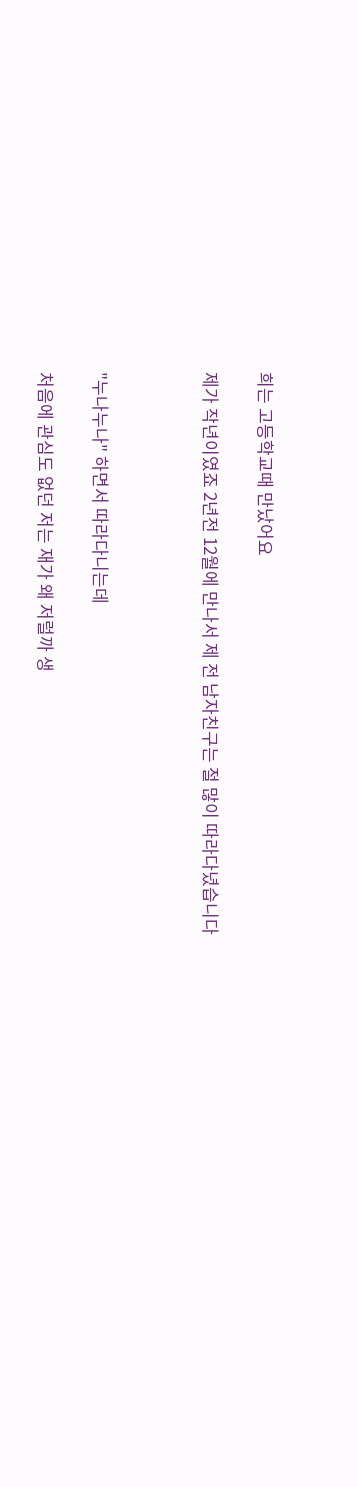희는 고등학교때 만났어요

제가 작년이였죠 2년전 12월에 만나서 제 전 남자친구는 절 많이 따라다녔습니다



"누나누나" 하면서 따라다니는데

처음에 관심도 없던 저는 재가 왜 저럴까 생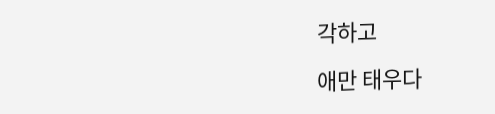각하고

애만 태우다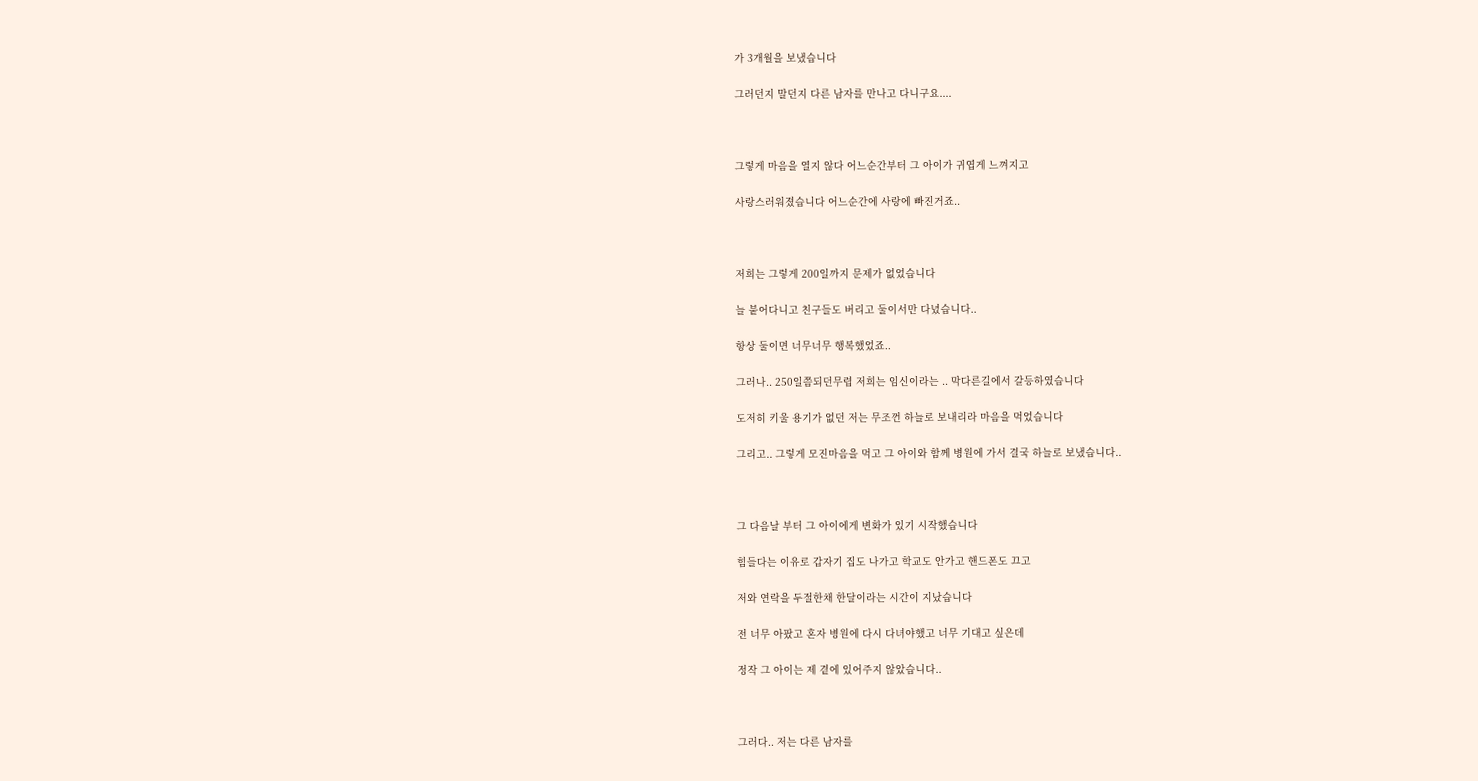가 3개월을 보냈습니다

그러던지 말던지 다른 남자를 만나고 다니구요....



그렇게 마음을 열지 않다 어느순간부터 그 아이가 귀엽게 느껴지고

사랑스러워졌습니다 어느순간에 사랑에 빠진거죠..



저희는 그렇게 200일까지 문제가 없었습니다

늘 붙어다니고 친구들도 버리고 둘이서만 다녔습니다..

항상 둘이면 너무너무 행복했었죠..

그러나.. 250일쯤되던무렵 저희는 임신이라는 .. 막다른길에서 갈등하였습니다

도저히 키울 용기가 없던 저는 무조껀 하늘로 보내리라 마음을 먹었습니다

그리고.. 그렇게 모진마음을 먹고 그 아이와 함께 병원에 가서 결국 하늘로 보냈습니다..



그 다음날 부터 그 아이에게 변화가 있기 시작했습니다

힘들다는 이유로 갑자기 집도 나가고 학교도 안가고 핸드폰도 끄고

저와 연락을 두절한채 한달이라는 시간이 지났습니다

전 너무 아팠고 혼자 병원에 다시 다녀야했고 너무 기대고 싶은데

정작 그 아이는 제 곁에 있어주지 않았습니다..



그러다.. 저는 다른 남자를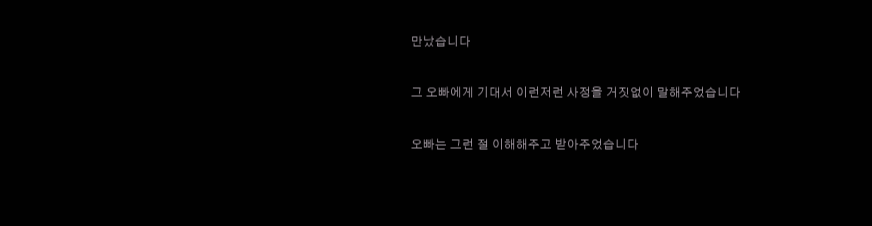만났습니다

그 오빠에게 기대서 이런저런 사정을 거짓없이 말해주었습니다

오빠는 그런 절 이해해주고 받아주었습니다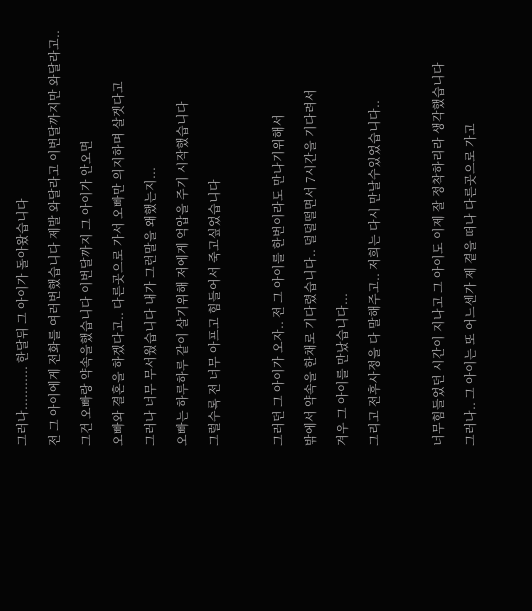그러나........... 한달뒤 그 아이가 돌아왔습니다

전 그 아이에게 전화를 여러번했습니다 제발 와달라고 이번달까지만 와달라고..

그건 오빠랑 약속을했습니다 이번달까지 그 아이가 안오면

오빠와 결혼을 하겠다고.. 다른곳으로 가서 오빠만 의지하며 살겟다고

그러나 너무 무서웠습니다 내가 그런말을 왜했는지...

오빠는 하루하루 같이 살기위해 저에게 억압을 주기 시작했습니다

그럴수록 전 너무 아프고 힘들어서 죽고싶었습니다



그러던 그 아이가 오자.. 전 그 아이를 한번이라도 만나기위해서

밖에서 약속을 한채로 기다렸습니다.. 덜덜떨면서 7시간을 기다려서

겨우 그 아이를 만났습니다...

그리고 전후사정을 다 말해주고.. 저희는 다시 만날수있었습니다..



너무힘들었던 시간이 지나고 그 아이도 이제 잘 정착하리라 생각했습니다

그러나.. 그 아이는 또 어느센가 제 곁을 떠나 다른곳으로 가고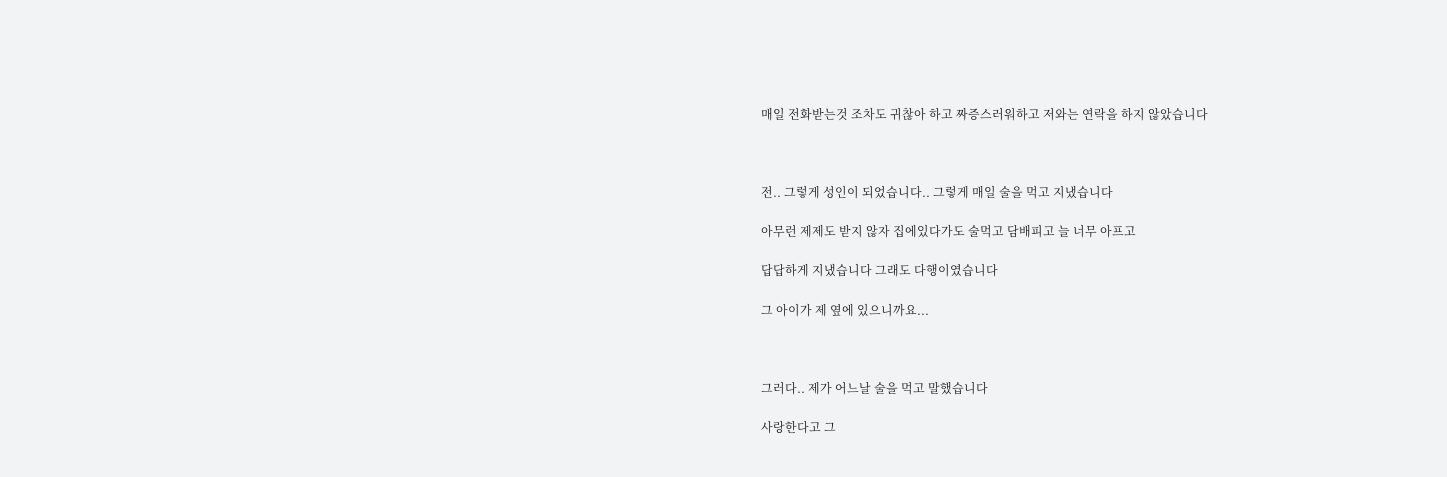매일 전화받는것 조차도 귀찮아 하고 짜증스러워하고 저와는 연락을 하지 않았습니다



전.. 그렇게 성인이 되었습니다.. 그렇게 매일 술을 먹고 지냈습니다

아무런 제제도 받지 않자 집에있다가도 술먹고 담배피고 늘 너무 아프고

답답하게 지냈습니다 그래도 다행이였습니다

그 아이가 제 옆에 있으니까요...



그러다.. 제가 어느날 술을 먹고 말했습니다

사랑한다고 그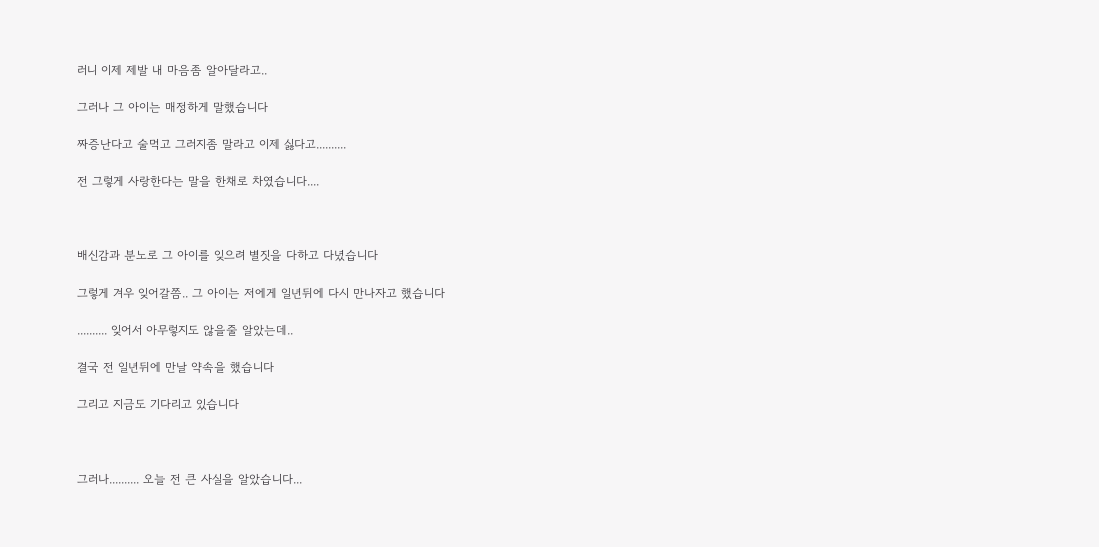러니 이제 제발 내 마음좀 알아달라고..

그러나 그 아이는 매정하게 말했습니다

짜증난다고 술먹고 그러지좀 말라고 이제 싫다고..........

전 그렇게 사랑한다는 말을 한채로 차였습니다....



배신감과 분노로 그 아이를 잊으려 별짓을 다하고 다녔습니다

그렇게 겨우 잊어갈쯤.. 그 아이는 저에게 일년뒤에 다시 만나자고 했습니다

.......... 잊어서 아무렇지도 않을줄 알았는데..

결국 전 일년뒤에 만날 약속을 했습니다

그리고 지금도 기다리고 있습니다



그러나.......... 오늘 전 큰 사실을 알았습니다...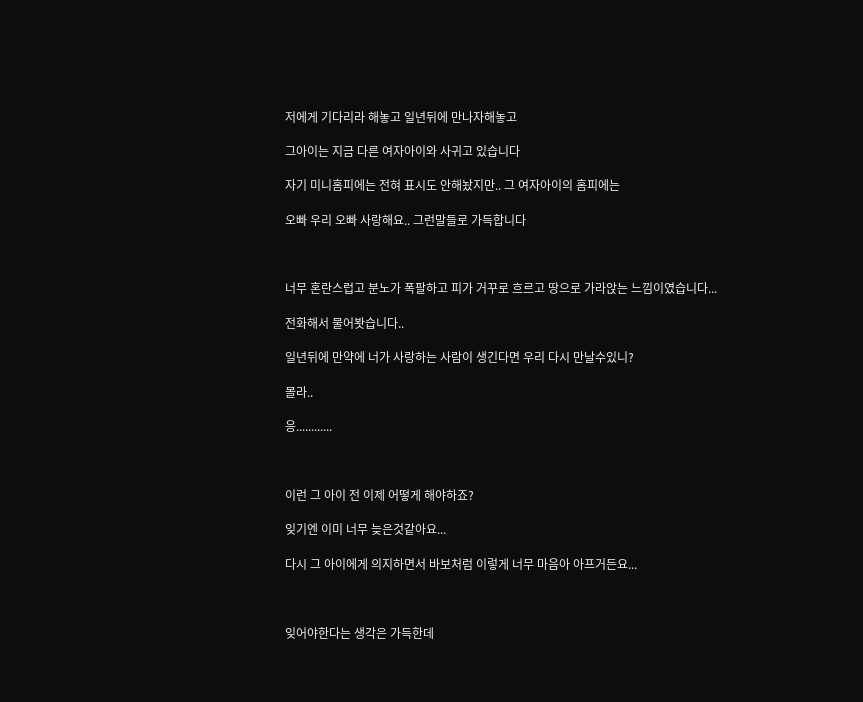저에게 기다리라 해놓고 일년뒤에 만나자해놓고

그아이는 지금 다른 여자아이와 사귀고 있습니다

자기 미니홈피에는 전혀 표시도 안해놨지만.. 그 여자아이의 홈피에는

오빠 우리 오빠 사랑해요.. 그런말들로 가득합니다



너무 혼란스럽고 분노가 폭팔하고 피가 거꾸로 흐르고 땅으로 가라앉는 느낌이였습니다...

전화해서 물어봣습니다..

일년뒤에 만약에 너가 사랑하는 사람이 생긴다면 우리 다시 만날수있니?

몰라..

응............



이런 그 아이 전 이제 어떻게 해야하죠?

잊기엔 이미 너무 늦은것같아요...

다시 그 아이에게 의지하면서 바보처럼 이렇게 너무 마음아 아프거든요...



잊어야한다는 생각은 가득한데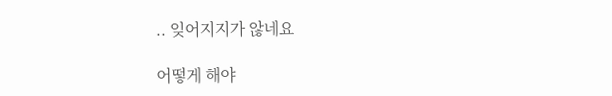.. 잊어지지가 않네요

어떻게 해야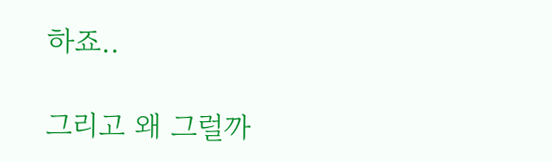하죠..

그리고 왜 그럴까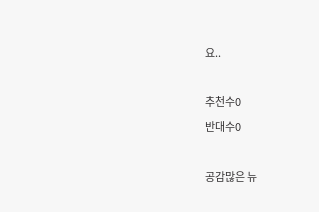요..

추천수0
반대수0

공감많은 뉴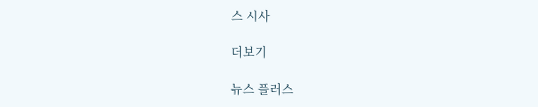스 시사

더보기

뉴스 플러스